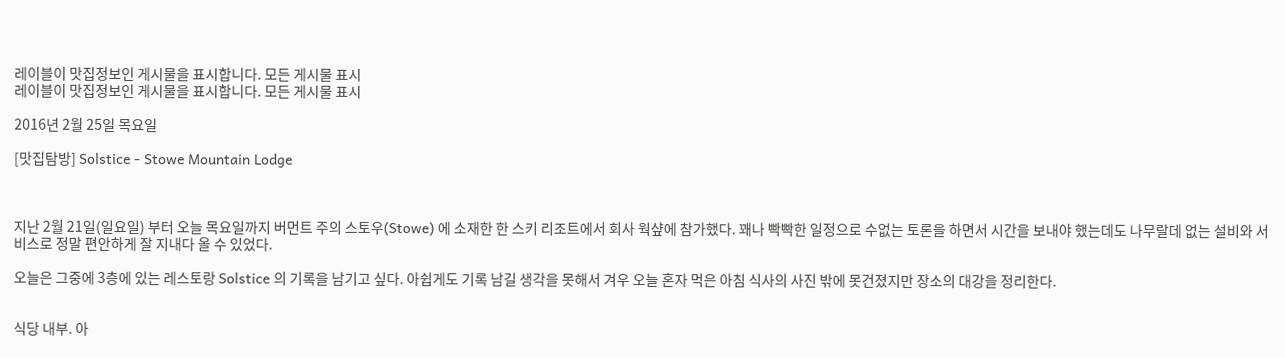레이블이 맛집정보인 게시물을 표시합니다. 모든 게시물 표시
레이블이 맛집정보인 게시물을 표시합니다. 모든 게시물 표시

2016년 2월 25일 목요일

[맛집탐방] Solstice - Stowe Mountain Lodge



지난 2월 21일(일요일) 부터 오늘 목요일까지 버먼트 주의 스토우(Stowe) 에 소재한 한 스키 리조트에서 회사 웍샾에 참가했다. 꽤나 빡빡한 일정으로 수없는 토론을 하면서 시간을 보내야 했는데도 나무랄데 없는 설비와 서비스로 정말 편안하게 잘 지내다 올 수 있었다.

오늘은 그중에 3층에 있는 레스토랑 Solstice 의 기록을 남기고 싶다. 아쉽게도 기록 남길 생각을 못해서 겨우 오늘 혼자 먹은 아침 식사의 사진 밖에 못건졌지만 장소의 대강을 정리한다.


식당 내부. 아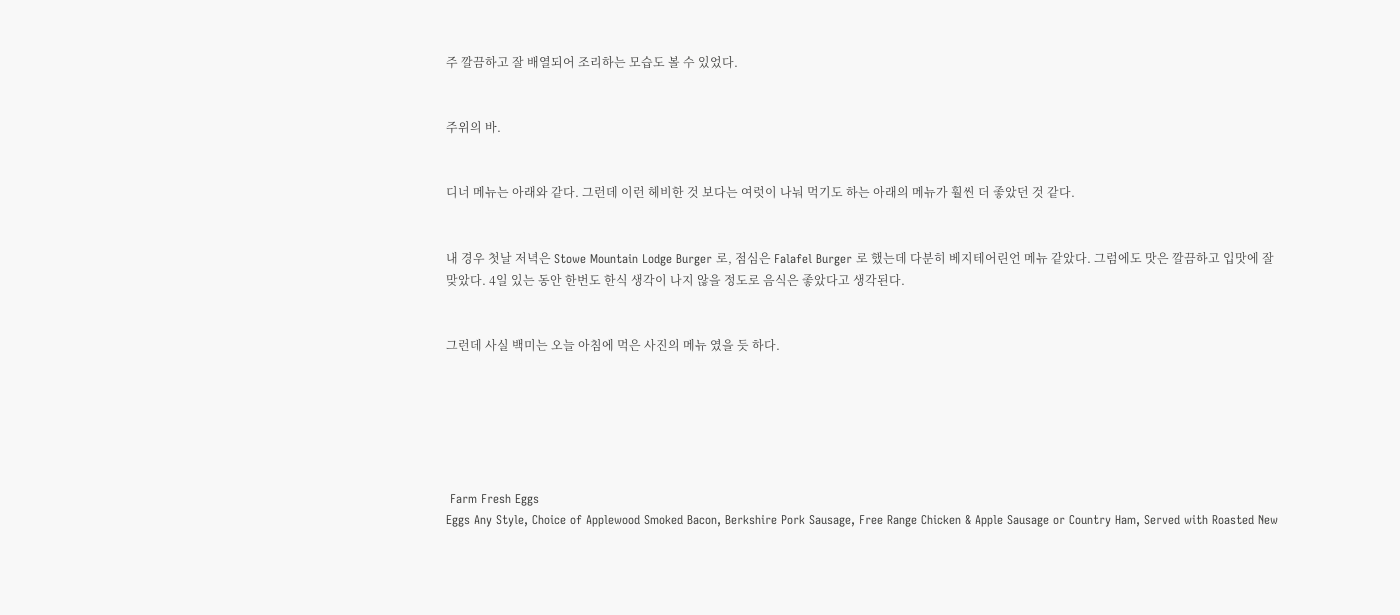주 깔끔하고 잘 배열되어 조리하는 모습도 볼 수 있었다.


주위의 바.


디너 메뉴는 아래와 같다. 그런데 이런 헤비한 것 보다는 여럿이 나눠 먹기도 하는 아래의 메뉴가 훨씬 더 좋았던 것 같다.


내 경우 첫날 저녁은 Stowe Mountain Lodge Burger 로, 점심은 Falafel Burger 로 했는데 다분히 베지테어린언 메뉴 같았다. 그럼에도 맛은 깔끔하고 입맛에 잘 맞았다. 4일 있는 동안 한번도 한식 생각이 나지 않을 정도로 음식은 좋았다고 생각된다.


그런데 사실 백미는 오늘 아침에 먹은 사진의 메뉴 였을 듯 하다.






 Farm Fresh Eggs
Eggs Any Style, Choice of Applewood Smoked Bacon, Berkshire Pork Sausage, Free Range Chicken & Apple Sausage or Country Ham, Served with Roasted New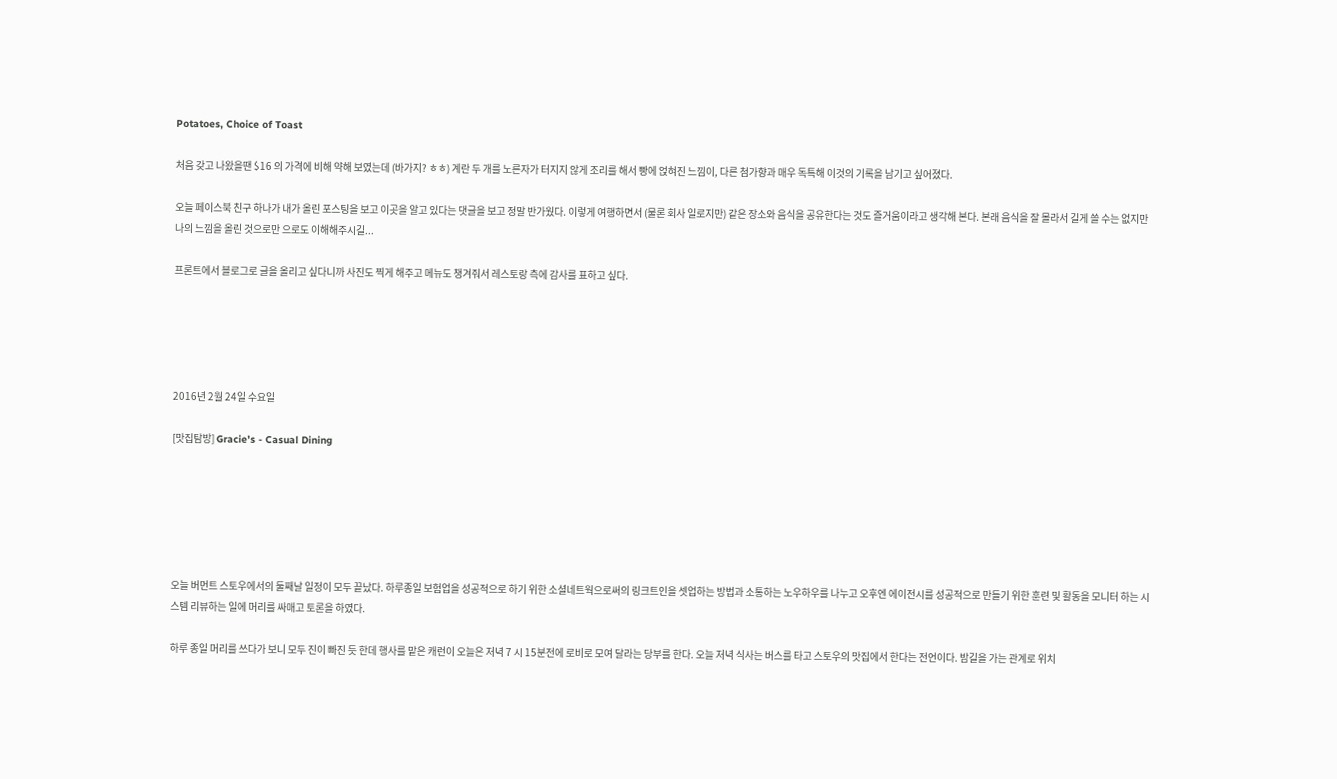Potatoes, Choice of Toast

처음 갖고 나왔을땐 $16 의 가격에 비해 약해 보였는데 (바가지? ㅎㅎ) 계란 두 개를 노른자가 터지지 않게 조리를 해서 빵에 얹혀진 느낌이, 다른 첨가향과 매우 독특해 이것의 기록을 남기고 싶어졌다.

오늘 페이스북 친구 하나가 내가 올린 포스팅을 보고 이곳을 알고 있다는 댓글을 보고 정말 반가웠다. 이렇게 여행하면서 (물론 회사 일로지만) 같은 장소와 음식을 공유한다는 것도 즐거움이라고 생각해 본다. 본래 음식을 잘 몰라서 길게 쓸 수는 없지만 나의 느낌을 올린 것으로만 으로도 이해해주시길...

프론트에서 블로그로 글을 올리고 싶다니까 사진도 찍게 해주고 메뉴도 챙겨줘서 레스토랑 측에 감사를 표하고 싶다.





2016년 2월 24일 수요일

[맛집탐방] Gracie's - Casual Dining






오늘 버먼트 스토우에서의 둘째날 일정이 모두 끝났다. 하루종일 보험업을 성공적으로 하기 위한 소셜네트웍으로써의 링크트인을 셋업하는 방법과 소통하는 노우하우를 나누고 오후엔 에이전시를 성공적으로 만들기 위한 훈련 및 활동을 모니터 하는 시스템 리뷰하는 일에 머리를 싸매고 토론을 하였다.

하루 종일 머리를 쓰다가 보니 모두 진이 빠진 듯 한데 행사를 맡은 캐런이 오늘은 저녁 7 시 15분전에 로비로 모여 달라는 당부를 한다. 오늘 저녁 식사는 버스를 타고 스토우의 맛집에서 한다는 전언이다. 밤길을 가는 관계로 위치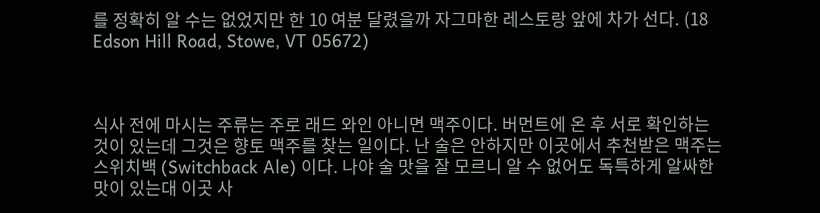를 정확히 알 수는 없었지만 한 10 여분 달렸을까 자그마한 레스토랑 앞에 차가 선다. (18 Edson Hill Road, Stowe, VT 05672)



식사 전에 마시는 주류는 주로 래드 와인 아니면 맥주이다. 버먼트에 온 후 서로 확인하는 것이 있는데 그것은 향토 맥주를 찾는 일이다. 난 술은 안하지만 이곳에서 추천받은 맥주는 스위치백 (Switchback Ale) 이다. 나야 술 맛을 잘 모르니 알 수 없어도 독특하게 알싸한 맛이 있는대 이곳 사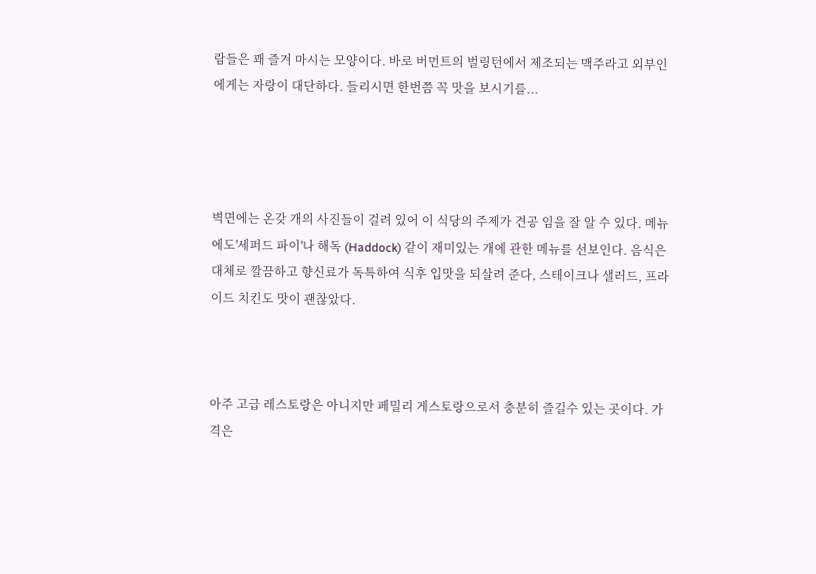람들은 꽤 즐겨 마시는 모양이다. 바로 버먼트의 벌링턴에서 제조되는 맥주라고 외부인에게는 자랑이 대단하다. 들리시면 한번쯤 꼭 맛을 보시기를...




벽면에는 온갖 개의 사진들이 걸려 있어 이 식당의 주제가 견공 임을 잘 알 수 있다. 메뉴에도'세퍼드 파이'나 해독 (Haddock) 같이 재미있는 개에 관한 메뉴를 선보인다. 음식은 대체로 깔끔하고 향신료가 독특하여 식후 입맛을 되살려 준다, 스테이크나 샐러드, 프라이드 치킨도 맛이 괜찮았다.



아주 고급 레스토랑은 아니지만 페밀리 게스토랑으로서 충분히 즐길수 있는 곳이다. 가격은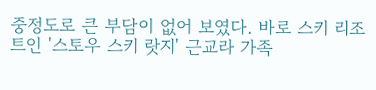중정도로 큰 부담이 없어 보였다. 바로 스키 리조트인 '스토우 스키 랏지' 근교라 가족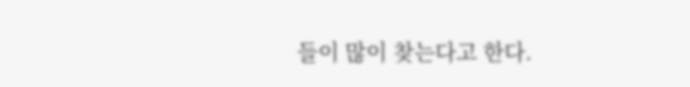들이 많이 찾는다고 한다.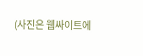(사진은 웹싸이트에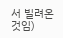서 빌려온 것임)